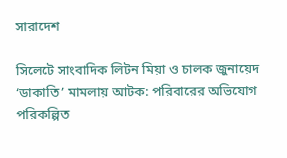সারাদেশ

সিলেটে সাংবাদিক লিটন মিয়া ও চালক জুনায়েদ ‘ডাকাতি’ মামলায় আটক: পরিবারের অভিযোগ পরিকল্পিত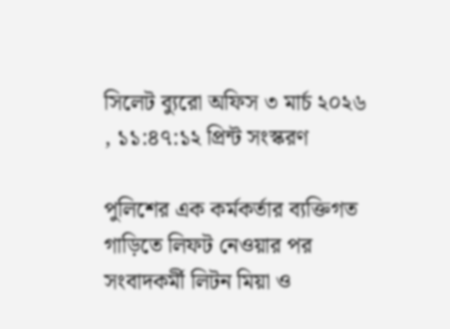সিলেট ব্যুরো অফিস ৩ মার্চ ২০২৬ , ১১:৪৭:১২ প্রিন্ট সংস্করণ

পুলিশের এক কর্মকর্তার ব্যক্তিগত গাড়িতে লিফট নেওয়ার পর সংবাদকর্মী লিটন মিয়া ও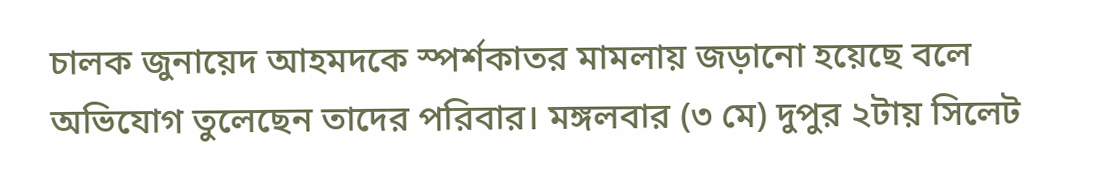চালক জুনায়েদ আহমদকে স্পর্শকাতর মামলায় জড়ানো হয়েছে বলে অভিযোগ তুলেছেন তাদের পরিবার। মঙ্গলবার (৩ মে) দুপুর ২টায় সিলেট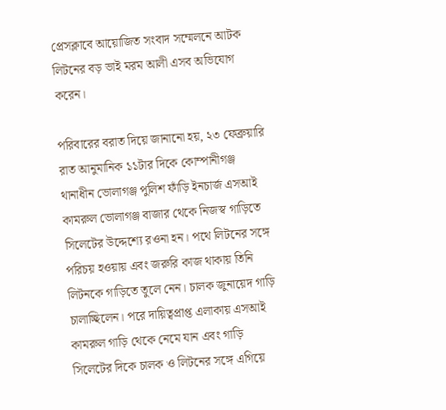প্রেসক্লাবে আয়োজিত সংবাদ সম্মেলনে আটক লিটনের বড় ভাই মরম আলী এসব অভিযোগ করেন।

পরিবারের বরাত দিয়ে জানানো হয়, ২৩ ফেব্রুয়ারি রাত আনুমানিক ১১টার দিকে কোম্পানীগঞ্জ থানাধীন ভোলাগঞ্জ পুলিশ ফাঁড়ি ইনচার্জ এসআই কামরুল ভোলাগঞ্জ বাজার থেকে নিজস্ব গাড়িতে সিলেটের উদ্দেশ্যে রওনা হন। পথে লিটনের সঙ্গে পরিচয় হওয়ায় এবং জরুরি কাজ থাকায় তিনি লিটনকে গাড়িতে তুলে নেন। চালক জুনায়েদ গাড়ি চালাচ্ছিলেন। পরে দায়িত্বপ্রাপ্ত এলাকায় এসআই কামরুল গাড়ি থেকে নেমে যান এবং গাড়ি সিলেটের দিকে চালক ও লিটনের সঙ্গে এগিয়ে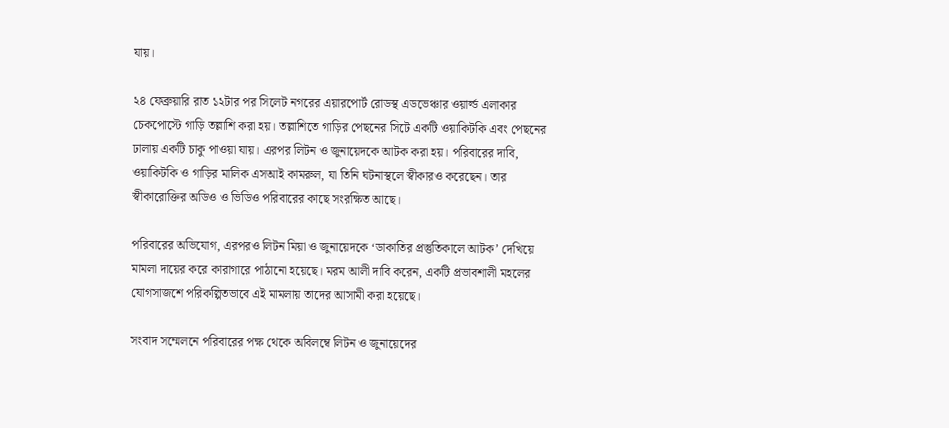যায়।

২৪ ফেব্রুয়ারি রাত ১২টার পর সিলেট নগরের এয়ারপোর্ট রোডস্থ এডভেঞ্চার ওয়ার্ল্ড এলাকার চেকপোস্টে গাড়ি তল্লাশি করা হয়। তল্লাশিতে গাড়ির পেছনের সিটে একটি ওয়াকিটকি এবং পেছনের ঢালায় একটি চাকু পাওয়া যায়। এরপর লিটন ও জুনায়েদকে আটক করা হয়। পরিবারের দাবি, ওয়াকিটকি ও গাড়ির মালিক এসআই কামরুল, যা তিনি ঘটনাস্থলে স্বীকারও করেছেন। তার স্বীকারোক্তির অডিও ও ভিডিও পরিবারের কাছে সংরক্ষিত আছে।

পরিবারের অভিযোগ, এরপরও লিটন মিয়া ও জুনায়েদকে ‘ডাকাতির প্রস্তুতিকালে আটক’ দেখিয়ে মামলা দায়ের করে কারাগারে পাঠানো হয়েছে। মরম আলী দাবি করেন, একটি প্রভাবশালী মহলের যোগসাজশে পরিকল্পিতভাবে এই মামলায় তাদের আসামী করা হয়েছে।

সংবাদ সম্মেলনে পরিবারের পক্ষ থেকে অবিলম্বে লিটন ও জুনায়েদের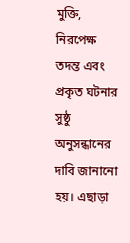মুক্তি, নিরপেক্ষ তদন্ত এবং প্রকৃত ঘটনার সুষ্ঠু অনুসন্ধানের দাবি জানানো হয়। এছাড়া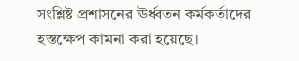সংশ্লিষ্ট প্রশাসনের ঊর্ধ্বতন কর্মকর্তাদের হস্তক্ষেপ কামনা করা হয়েছে।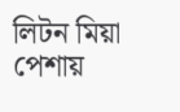লিটন মিয়া পেশায়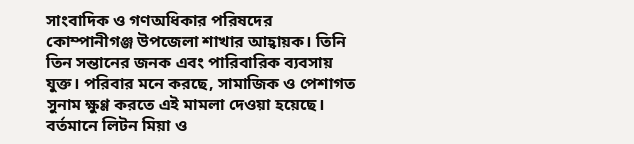সাংবাদিক ও গণঅধিকার পরিষদের কোম্পানীগঞ্জ উপজেলা শাখার আহ্বায়ক। তিনি তিন সন্তানের জনক এবং পারিবারিক ব্যবসায় যুক্ত। পরিবার মনে করছে, সামাজিক ও পেশাগত সুনাম ক্ষুণ্ণ করতে এই মামলা দেওয়া হয়েছে। বর্তমানে লিটন মিয়া ও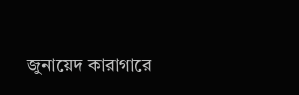জুনায়েদ কারাগারে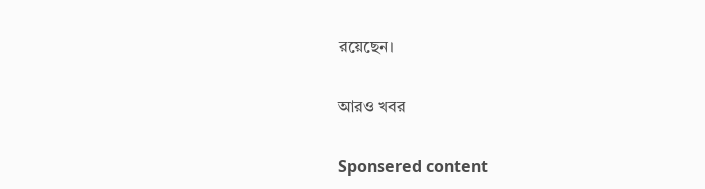রয়েছেন।

আরও খবর

Sponsered content